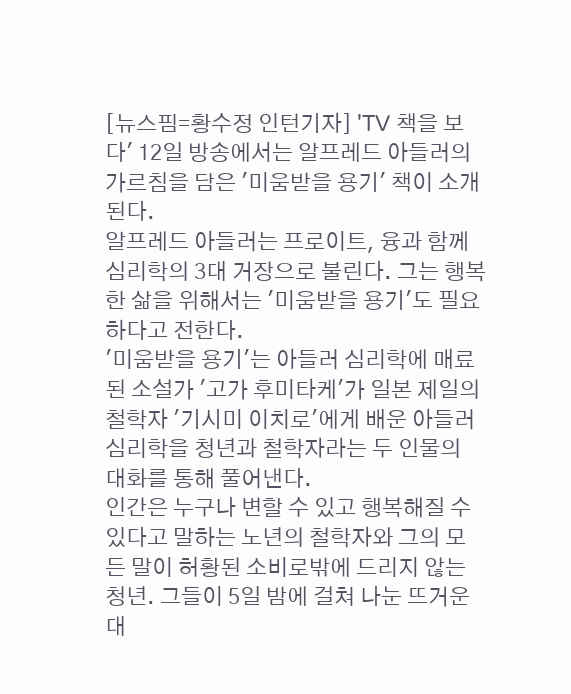[뉴스핌=황수정 인턴기자] 'TV 책을 보다' 12일 방송에서는 알프레드 아들러의 가르침을 담은 '미움받을 용기' 책이 소개된다.
알프레드 아들러는 프로이트, 융과 함께 심리학의 3대 거장으로 불린다. 그는 행복한 삶을 위해서는 '미움받을 용기'도 필요하다고 전한다.
'미움받을 용기'는 아들러 심리학에 매료된 소설가 '고가 후미타케'가 일본 제일의 철학자 '기시미 이치로'에게 배운 아들러 심리학을 청년과 철학자라는 두 인물의 대화를 통해 풀어낸다.
인간은 누구나 변할 수 있고 행복해질 수 있다고 말하는 노년의 철학자와 그의 모든 말이 허황된 소비로밖에 드리지 않는 청년. 그들이 5일 밤에 걸쳐 나눈 뜨거운 대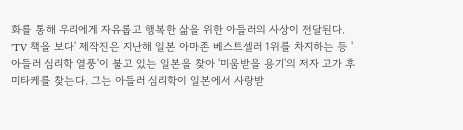화를 통해 우리에게 자유롭고 행복한 삶을 위한 아들러의 사상이 전달된다.
'TV 책을 보다' 제작진은 지난해 일본 아마존 베스트셀러 1위를 차지하는 등 '아들러 심리학 열풍'이 불고 있는 일본을 찾아 '미움받을 용기'의 저자 고가 후미타케를 찾는다. 그는 아들러 심리학이 일본에서 사랑받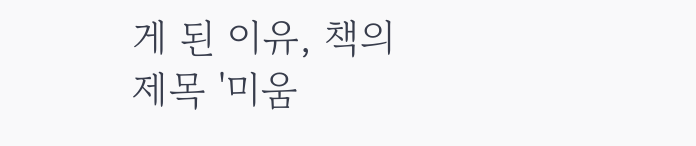게 된 이유, 책의 제목 '미움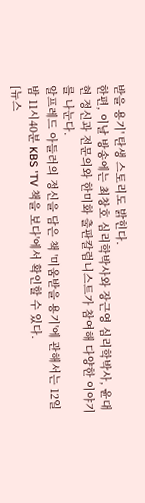받을 용기' 탄생 스토리도 밝힌다.
한편, 이날 방송에는 최창호 심리학박사와 장근영 심리학박사, 윤대현 정신과 전문의와 한미화 출판칼럼니스트가 참여해 다양한 이야기를 나눈다.
알프레드 아들러의 정신을 담은 책 '미움받을 용기'에 관해서는 12일 밤 11시40분 KBS 'TV 책을 보다'에서 확인할 수 있다.
[뉴스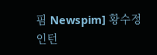핌 Newspim] 황수정 인턴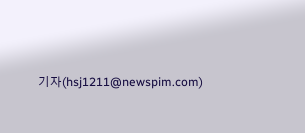기자(hsj1211@newspim.com)